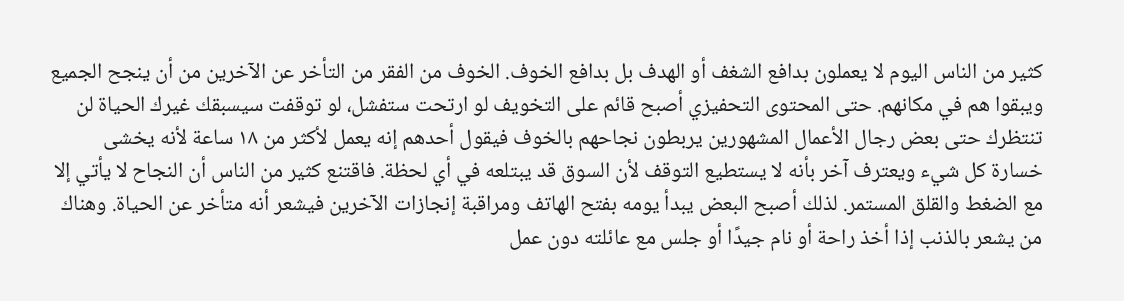كثير من الناس اليوم لا يعملون بدافع الشغف أو الهدف بل بدافع الخوف. الخوف من الفقر من التأخر عن الآخرين من أن ينجح الجميع ويبقوا هم في مكانهم. حتى المحتوى التحفيزي أصبح قائم على التخويف لو ارتحت ستفشل، لو توقفت سيسبقك غيرك الحياة لن تنتظرك حتى بعض رجال الأعمال المشهورين يربطون نجاحهم بالخوف فيقول أحدهم إنه يعمل لأكثر من ١٨ ساعة لأنه يخشى خسارة كل شيء ويعترف آخر بأنه لا يستطيع التوقف لأن السوق قد يبتلعه في أي لحظة. فاقتنع كثير من الناس أن النجاح لا يأتي إلا مع الضغط والقلق المستمر. لذلك أصبح البعض يبدأ يومه بفتح الهاتف ومراقبة إنجازات الآخرين فيشعر أنه متأخر عن الحياة. وهناك من يشعر بالذنب إذا أخذ راحة أو نام جيدًا أو جلس مع عائلته دون عمل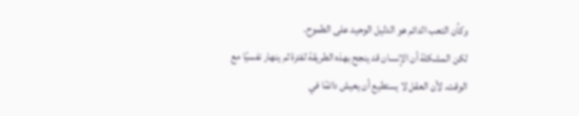وكأن التعب الدائم هو الدليل الوحيد على الطموح.
لكن المشكلة أن الإنسان قد ينجح بهذه الطريقة لفترة ثم ينهار نفسيًا مع الوقت. لأن العقل لا يستطيع أن يعيش دائمًا في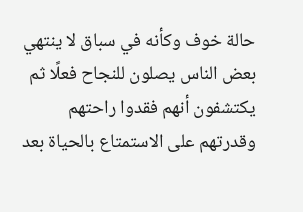حالة خوف وكأنه في سباق لا ينتهي بعض الناس يصلون للنجاح فعلًا ثم يكتشفون أنهم فقدوا راحتهم وقدرتهم على الاستمتاع بالحياة بعد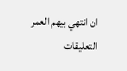ان انتهي بيهم العمر
التعليقات